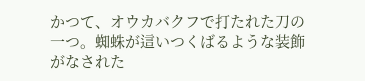かつて、オウカバクフで打たれた刀の一つ。蜘蛛が這いつくばるような装飾がなされた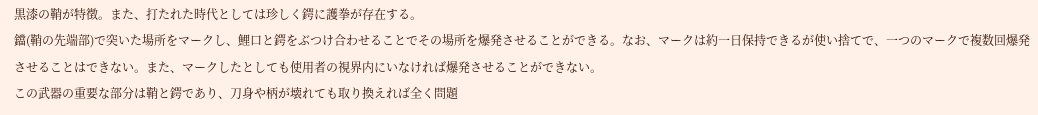黒漆の鞘が特徴。また、打たれた時代としては珍しく鍔に護拳が存在する。
鐺(鞘の先端部)で突いた場所をマークし、鯉口と鍔をぶつけ合わせることでその場所を爆発させることができる。なお、マークは約一日保持できるが使い捨てで、一つのマークで複数回爆発させることはできない。また、マークしたとしても使用者の視界内にいなければ爆発させることができない。
この武器の重要な部分は鞘と鍔であり、刀身や柄が壊れても取り換えれば全く問題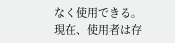なく使用できる。
現在、使用者は存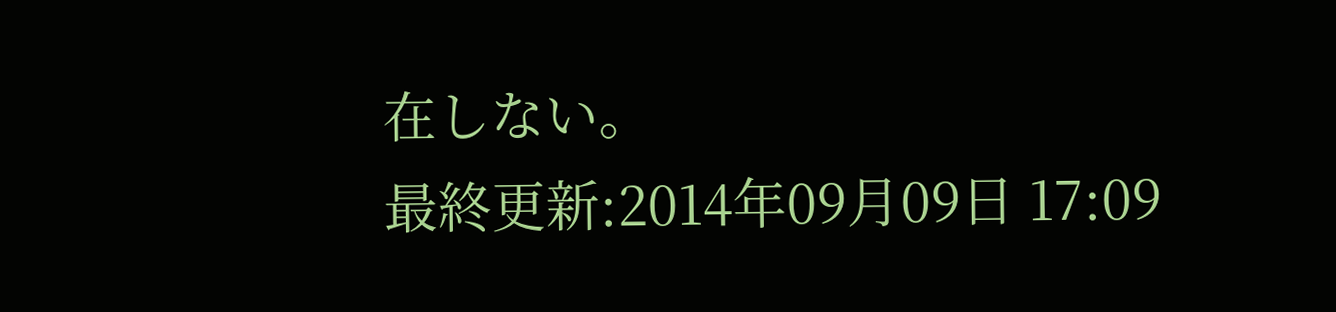在しない。
最終更新:2014年09月09日 17:09